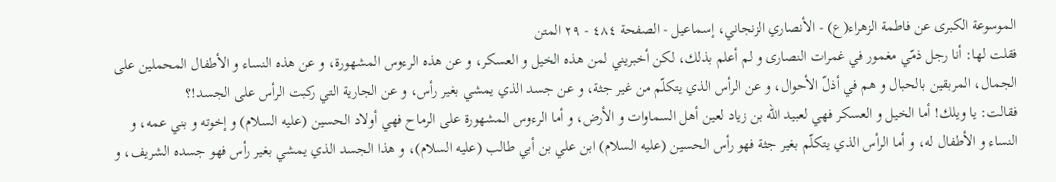الموسوعة الكبرى عن فاطمة الزهراء(ع) - الأنصاري الزنجاني، إسماعيل - الصفحة ٤٨٤ - ٢٩ المتن
فقلت لها: أنا رجل ذمّي مغمور في غمرات النصارى و لم أعلم بذلك، لكن أخبريني لمن هذه الخيل و العسكر، و عن هذه الرءوس المشهورة، و عن هذه النساء و الأطفال المحملين على الجمال، المربقين بالحبال و هم في أذلّ الأحوال، و عن الرأس الذي يتكلّم من غير جثة، و عن جسد الذي يمشي بغير رأس، و عن الجارية التي ركبت الرأس على الجسد!؟
فقالت: يا ويلك! أما الخيل و العسكر فهي لعبيد اللّه بن زياد لعين أهل السماوات و الأرض، و أما الرءوس المشهورة على الرماح فهي أولاد الحسين (عليه السلام) و إخوته و بني عمه، و النساء و الأطفال له، و أما الرأس الذي يتكلّم بغير جثة فهو رأس الحسين (عليه السلام) ابن علي بن أبي طالب (عليه السلام)، و هذا الجسد الذي يمشي بغير رأس فهو جسده الشريف، و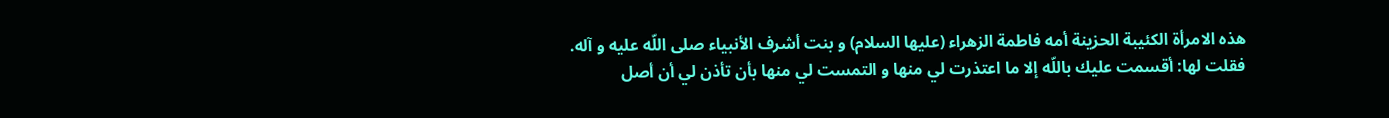هذه الامرأة الكئيبة الحزينة أمه فاطمة الزهراء (عليها السلام) و بنت أشرف الأنبياء صلى اللّه عليه و آله.
فقلت لها: أقسمت عليك باللّه إلا ما اعتذرت لي منها و التمست لي منها بأن تأذن لي أن أصل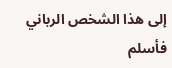إلى هذا الشخص الرباني فأسلم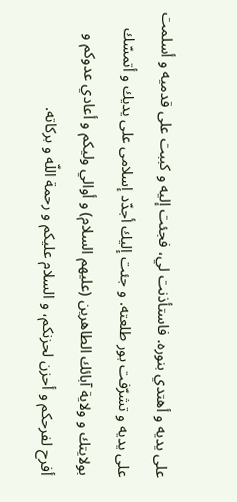على يديه و أهتدي بنوره. فاستأذنت لي، فجئت إليه و كببت على قدميه و أسلمت على يديه و تشرّفت بور طلعته. و جئت إليك أجدّد إسلامى على يديك و أتمسّك بولايتك و ولاية آبائك الطاهرين (عليهم السلام) و أوالي وليكم و أعادي عدوكم و أفرح لفرحكم و أحزن لحزنكم، و السلام عليكم و رحمة اللّه و بركاته.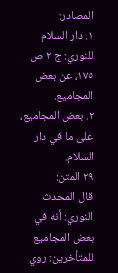المصادر:
١. دار السلام للنوري: ج ٢ ص ١٧٥، عن بعض المجاميع.
٢. بعض المجاميع، على ما في دار السلام.
٢٩ المتن:
قال المحدث النوري: أنه في بعض المجاميع للمتأخرين: روي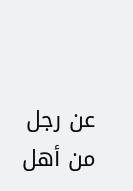عن رجل من أهل